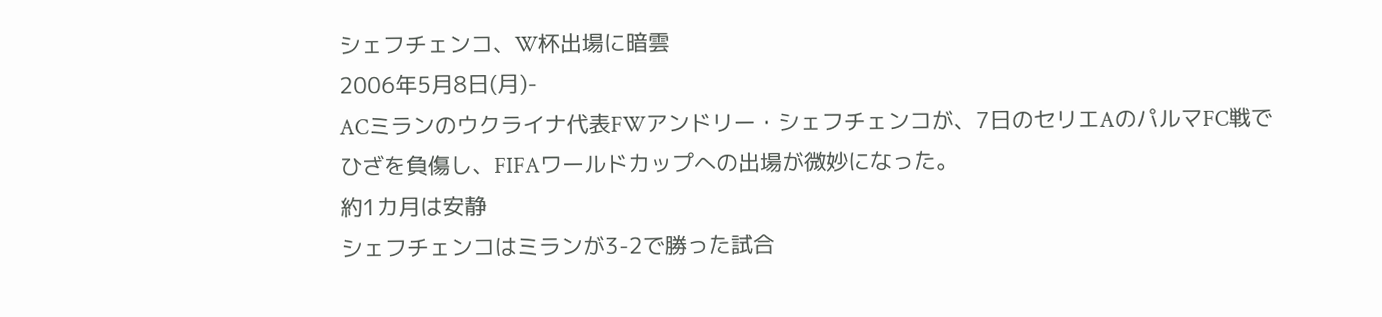シェフチェンコ、W杯出場に暗雲
2006年5月8日(月)-
ACミランのウクライナ代表FWアンドリー・シェフチェンコが、7日のセリエAのパルマFC戦でひざを負傷し、FIFAワールドカップへの出場が微妙になった。
約1カ月は安静
シェフチェンコはミランが3-2で勝った試合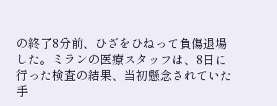の終了8分前、ひざをひねって負傷退場した。ミランの医療スタッフは、8日に行った検査の結果、当初懸念されていた手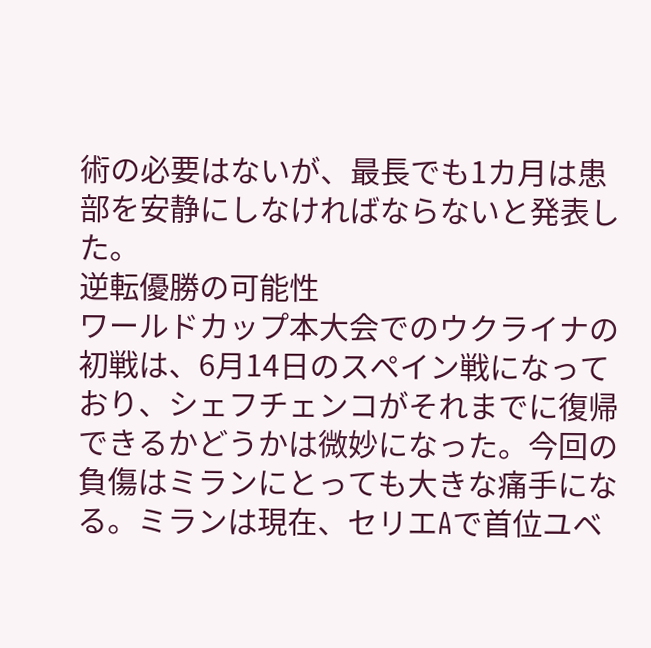術の必要はないが、最長でも1カ月は患部を安静にしなければならないと発表した。
逆転優勝の可能性
ワールドカップ本大会でのウクライナの初戦は、6月14日のスペイン戦になっており、シェフチェンコがそれまでに復帰できるかどうかは微妙になった。今回の負傷はミランにとっても大きな痛手になる。ミランは現在、セリエAで首位ユベ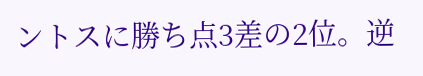ントスに勝ち点3差の2位。逆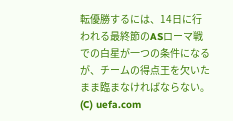転優勝するには、14日に行われる最終節のASローマ戦での白星が一つの条件になるが、チームの得点王を欠いたまま臨まなければならない。
(C) uefa.com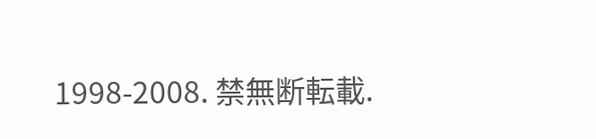1998-2008. 禁無断転載.